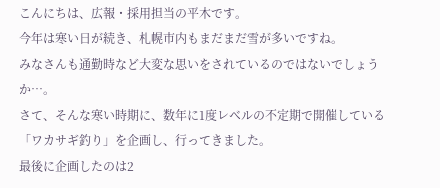こんにちは、広報・採用担当の平木です。
今年は寒い日が続き、札幌市内もまだまだ雪が多いですね。
みなさんも通勤時など大変な思いをされているのではないでしょうか…。
さて、そんな寒い時期に、数年に1度レベルの不定期で開催している「ワカサギ釣り」を企画し、行ってきました。
最後に企画したのは2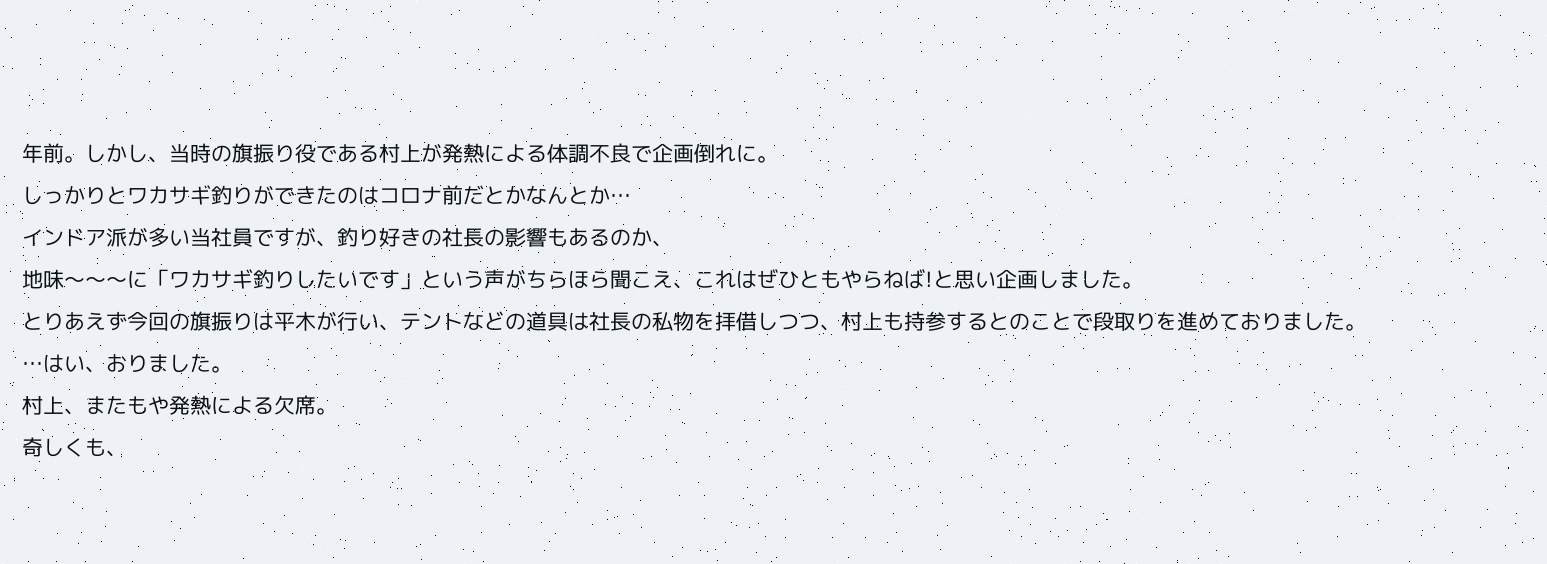年前。しかし、当時の旗振り役である村上が発熱による体調不良で企画倒れに。
しっかりとワカサギ釣りができたのはコロナ前だとかなんとか…
インドア派が多い当社員ですが、釣り好きの社長の影響もあるのか、
地味〜〜〜に「ワカサギ釣りしたいです」という声がちらほら聞こえ、これはぜひともやらねば!と思い企画しました。
とりあえず今回の旗振りは平木が行い、テントなどの道具は社長の私物を拝借しつつ、村上も持参するとのことで段取りを進めておりました。
…はい、おりました。
村上、またもや発熱による欠席。
奇しくも、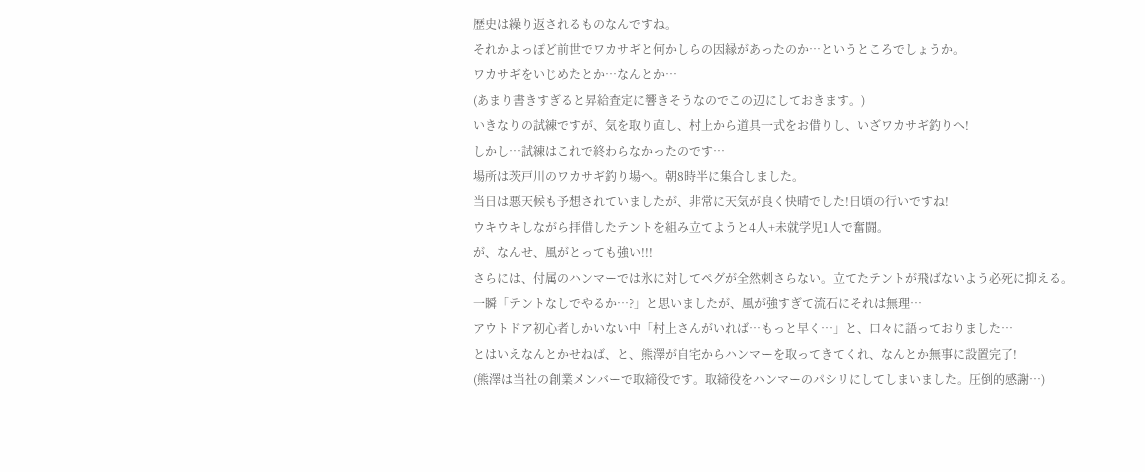歴史は繰り返されるものなんですね。
それかよっぽど前世でワカサギと何かしらの因縁があったのか…というところでしょうか。
ワカサギをいじめたとか…なんとか…
(あまり書きすぎると昇給査定に響きそうなのでこの辺にしておきます。)
いきなりの試練ですが、気を取り直し、村上から道具一式をお借りし、いざワカサギ釣りへ!
しかし…試練はこれで終わらなかったのです…
場所は茨戸川のワカサギ釣り場へ。朝8時半に集合しました。
当日は悪天候も予想されていましたが、非常に天気が良く快晴でした!日頃の行いですね!
ウキウキしながら拝借したテントを組み立てようと4人+未就学児1人で奮闘。
が、なんせ、風がとっても強い!!!
さらには、付属のハンマーでは氷に対してペグが全然刺さらない。立てたテントが飛ばないよう必死に抑える。
一瞬「テントなしでやるか…?」と思いましたが、風が強すぎて流石にそれは無理…
アウトドア初心者しかいない中「村上さんがいれば…もっと早く…」と、口々に語っておりました…
とはいえなんとかせねば、と、熊澤が自宅からハンマーを取ってきてくれ、なんとか無事に設置完了!
(熊澤は当社の創業メンバーで取締役です。取締役をハンマーのパシリにしてしまいました。圧倒的感謝…)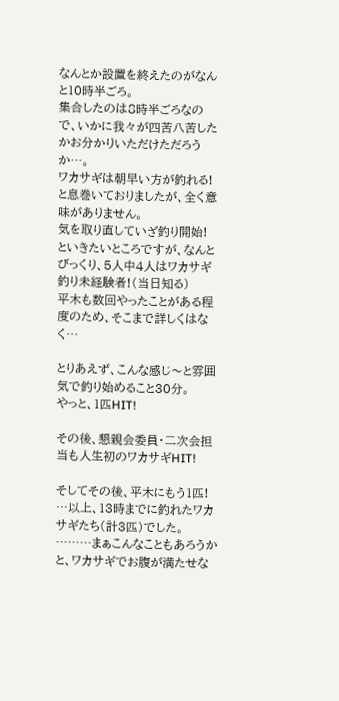なんとか設置を終えたのがなんと10時半ごろ。
集合したのは8時半ごろなので、いかに我々が四苦八苦したかお分かりいただけただろうか…。
ワカサギは朝早い方が釣れる!と息巻いておりましたが、全く意味がありません。
気を取り直していざ釣り開始!
といきたいところですが、なんとびっくり、5人中4人はワカサギ釣り未経験者!(当日知る)
平木も数回やったことがある程度のため、そこまで詳しくはなく…

とりあえず、こんな感じ〜と雰囲気で釣り始めること30分。
やっと、1匹HIT!

その後、懇親会委員・二次会担当も人生初のワカサギHIT!

そしてその後、平木にもう1匹!
…以上、13時までに釣れたワカサギたち(計3匹)でした。
………まぁこんなこともあろうかと、ワカサギでお腹が満たせな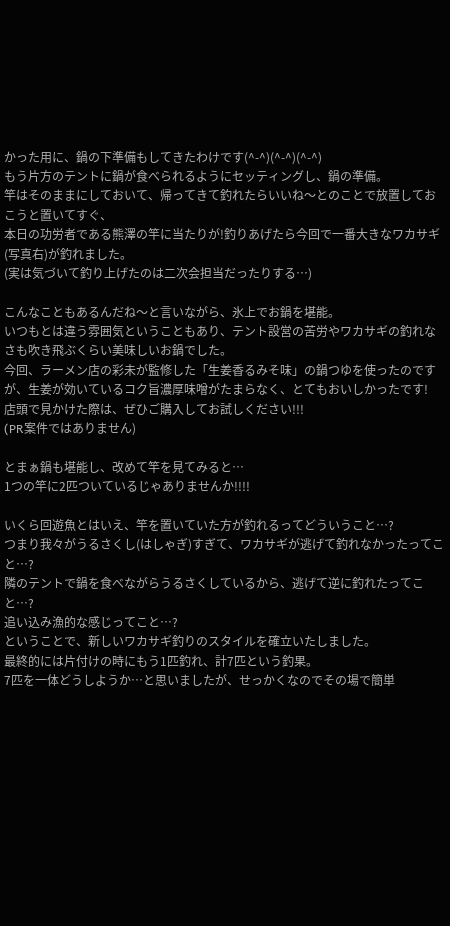かった用に、鍋の下準備もしてきたわけです(^-^)(^-^)(^-^)
もう片方のテントに鍋が食べられるようにセッティングし、鍋の準備。
竿はそのままにしておいて、帰ってきて釣れたらいいね〜とのことで放置しておこうと置いてすぐ、
本日の功労者である熊澤の竿に当たりが!釣りあげたら今回で一番大きなワカサギ(写真右)が釣れました。
(実は気づいて釣り上げたのは二次会担当だったりする…)

こんなこともあるんだね〜と言いながら、氷上でお鍋を堪能。
いつもとは違う雰囲気ということもあり、テント設営の苦労やワカサギの釣れなさも吹き飛ぶくらい美味しいお鍋でした。
今回、ラーメン店の彩未が監修した「生姜香るみそ味」の鍋つゆを使ったのですが、生姜が効いているコク旨濃厚味噌がたまらなく、とてもおいしかったです!
店頭で見かけた際は、ぜひご購入してお試しください!!!
(PR案件ではありません)

とまぁ鍋も堪能し、改めて竿を見てみると…
1つの竿に2匹ついているじゃありませんか!!!!

いくら回遊魚とはいえ、竿を置いていた方が釣れるってどういうこと…?
つまり我々がうるさくし(はしゃぎ)すぎて、ワカサギが逃げて釣れなかったってこと…?
隣のテントで鍋を食べながらうるさくしているから、逃げて逆に釣れたってこと…?
追い込み漁的な感じってこと…?
ということで、新しいワカサギ釣りのスタイルを確立いたしました。
最終的には片付けの時にもう1匹釣れ、計7匹という釣果。
7匹を一体どうしようか…と思いましたが、せっかくなのでその場で簡単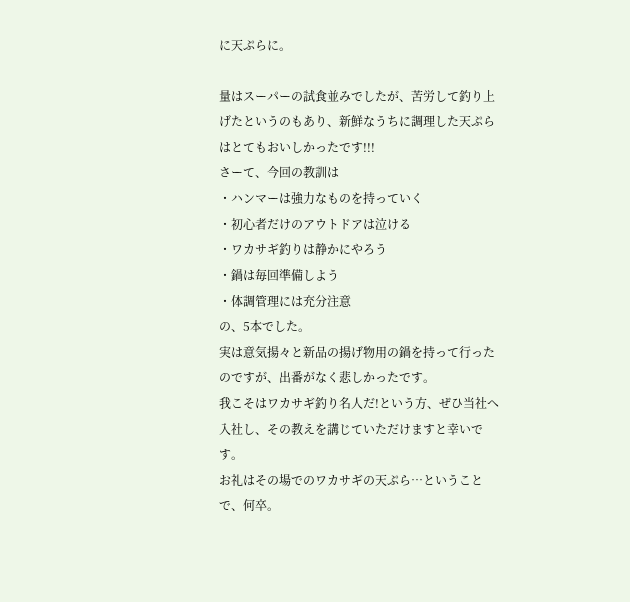に天ぷらに。

量はスーパーの試食並みでしたが、苦労して釣り上げたというのもあり、新鮮なうちに調理した天ぷらはとてもおいしかったです!!!
さーて、今回の教訓は
・ハンマーは強力なものを持っていく
・初心者だけのアウトドアは泣ける
・ワカサギ釣りは静かにやろう
・鍋は毎回準備しよう
・体調管理には充分注意
の、5本でした。
実は意気揚々と新品の揚げ物用の鍋を持って行ったのですが、出番がなく悲しかったです。
我こそはワカサギ釣り名人だ!という方、ぜひ当社へ入社し、その教えを講じていただけますと幸いです。
お礼はその場でのワカサギの天ぷら…ということで、何卒。